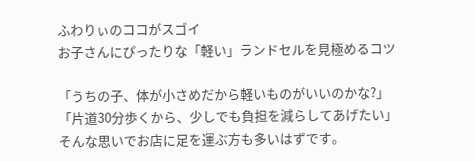ふわりぃのココがスゴイ
お子さんにぴったりな「軽い」ランドセルを見極めるコツ

「うちの子、体が小さめだから軽いものがいいのかな?」
「片道30分歩くから、少しでも負担を減らしてあげたい」
そんな思いでお店に足を運ぶ方も多いはずです。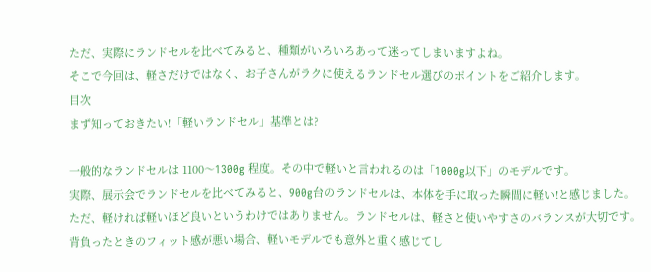ただ、実際にランドセルを比べてみると、種類がいろいろあって迷ってしまいますよね。
そこで今回は、軽さだけではなく、お子さんがラクに使えるランドセル選びのポイントをご紹介します。
目次
まず知っておきたい!「軽いランドセル」基準とは?

一般的なランドセルは 1100〜1300g 程度。その中で軽いと言われるのは「1000g以下」のモデルです。
実際、展示会でランドセルを比べてみると、900g台のランドセルは、本体を手に取った瞬間に軽い!と感じました。
ただ、軽ければ軽いほど良いというわけではありません。ランドセルは、軽さと使いやすさのバランスが大切です。
背負ったときのフィット感が悪い場合、軽いモデルでも意外と重く感じてし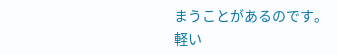まうことがあるのです。
軽い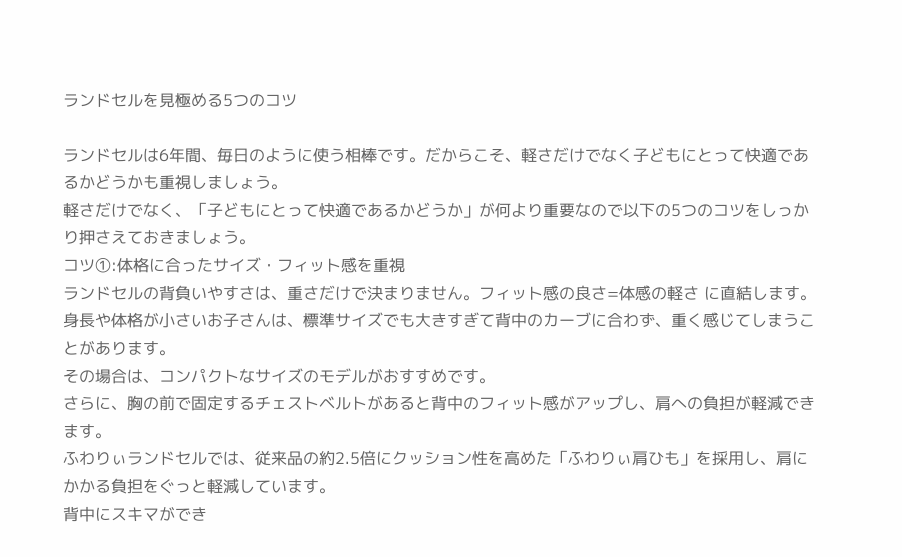ランドセルを見極める5つのコツ

ランドセルは6年間、毎日のように使う相棒です。だからこそ、軽さだけでなく子どもにとって快適であるかどうかも重視しましょう。
軽さだけでなく、「子どもにとって快適であるかどうか」が何より重要なので以下の5つのコツをしっかり押さえておきましょう。
コツ①:体格に合ったサイズ・フィット感を重視
ランドセルの背負いやすさは、重さだけで決まりません。フィット感の良さ=体感の軽さ に直結します。
身長や体格が小さいお子さんは、標準サイズでも大きすぎて背中のカーブに合わず、重く感じてしまうことがあります。
その場合は、コンパクトなサイズのモデルがおすすめです。
さらに、胸の前で固定するチェストベルトがあると背中のフィット感がアップし、肩への負担が軽減できます。
ふわりぃランドセルでは、従来品の約2.5倍にクッション性を高めた「ふわりぃ肩ひも」を採用し、肩にかかる負担をぐっと軽減しています。
背中にスキマができ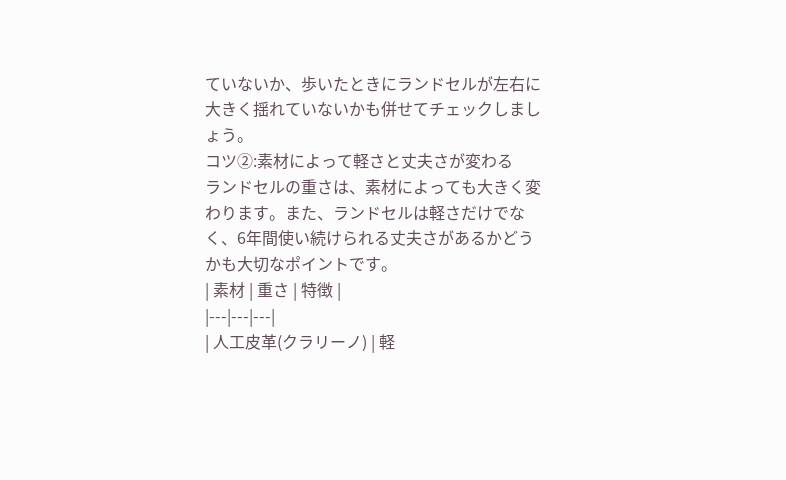ていないか、歩いたときにランドセルが左右に大きく揺れていないかも併せてチェックしましょう。
コツ②:素材によって軽さと丈夫さが変わる
ランドセルの重さは、素材によっても大きく変わります。また、ランドセルは軽さだけでなく、6年間使い続けられる丈夫さがあるかどうかも大切なポイントです。
| 素材 | 重さ | 特徴 |
|---|---|---|
| 人工皮革(クラリーノ) | 軽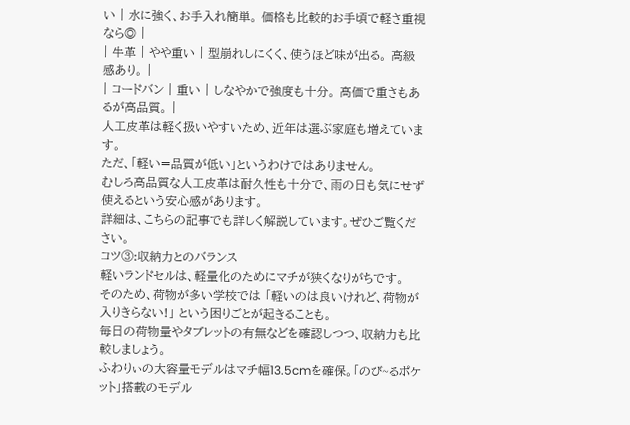い | 水に強く、お手入れ簡単。 価格も比較的お手頃で軽さ重視なら◎ |
| 牛革 | やや重い | 型崩れしにくく、使うほど味が出る。 高級感あり。 |
| コードバン | 重い | しなやかで強度も十分。 高価で重さもあるが高品質。 |
人工皮革は軽く扱いやすいため、近年は選ぶ家庭も増えています。
ただ、「軽い=品質が低い」というわけではありません。
むしろ高品質な人工皮革は耐久性も十分で、雨の日も気にせず使えるという安心感があります。
詳細は、こちらの記事でも詳しく解説しています。ぜひご覧ください。
コツ③:収納力とのバランス
軽いランドセルは、軽量化のためにマチが狭くなりがちです。
そのため、荷物が多い学校では 「軽いのは良いけれど、荷物が入りきらない!」 という困りごとが起きることも。
毎日の荷物量やタブレットの有無などを確認しつつ、収納力も比較しましょう。
ふわりぃの大容量モデルはマチ幅13.5cmを確保。「のび~るポケット」搭載のモデル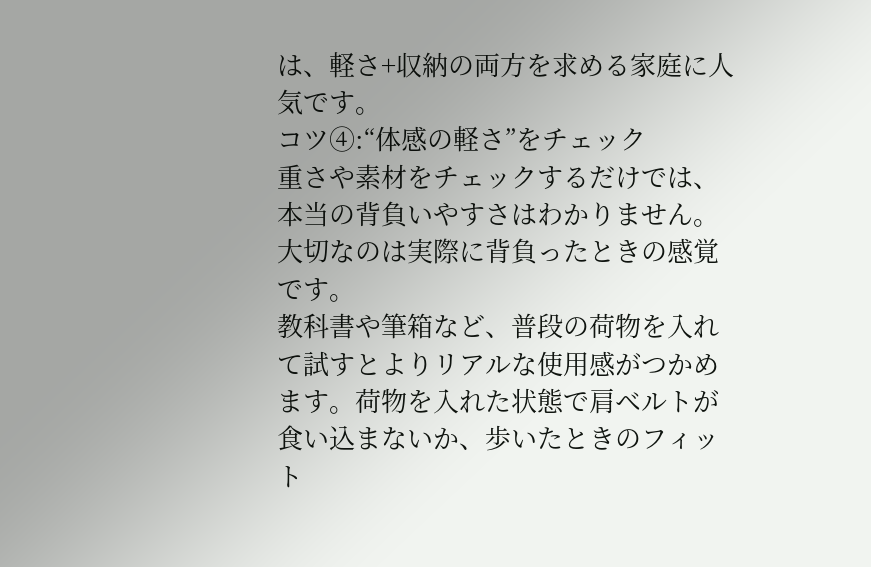は、軽さ+収納の両方を求める家庭に人気です。
コツ④:“体感の軽さ”をチェック
重さや素材をチェックするだけでは、本当の背負いやすさはわかりません。大切なのは実際に背負ったときの感覚です。
教科書や筆箱など、普段の荷物を入れて試すとよりリアルな使用感がつかめます。荷物を入れた状態で肩ベルトが食い込まないか、歩いたときのフィット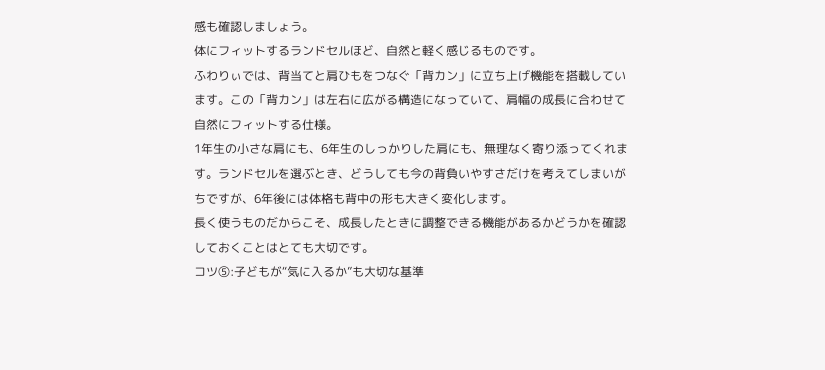感も確認しましょう。
体にフィットするランドセルほど、自然と軽く感じるものです。
ふわりぃでは、背当てと肩ひもをつなぐ「背カン」に立ち上げ機能を搭載しています。この「背カン」は左右に広がる構造になっていて、肩幅の成長に合わせて自然にフィットする仕様。
1年生の小さな肩にも、6年生のしっかりした肩にも、無理なく寄り添ってくれます。ランドセルを選ぶとき、どうしても今の背負いやすさだけを考えてしまいがちですが、6年後には体格も背中の形も大きく変化します。
長く使うものだからこそ、成長したときに調整できる機能があるかどうかを確認しておくことはとても大切です。
コツ⑤:子どもが“気に入るか”も大切な基準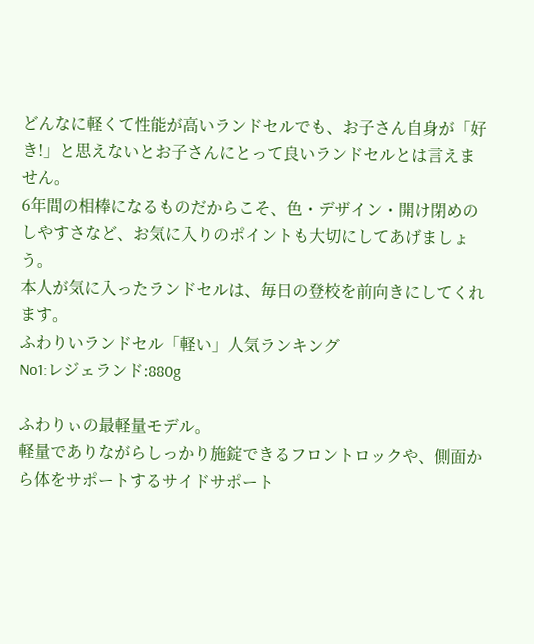どんなに軽くて性能が高いランドセルでも、お子さん自身が「好き!」と思えないとお子さんにとって良いランドセルとは言えません。
6年間の相棒になるものだからこそ、色・デザイン・開け閉めのしやすさなど、お気に入りのポイントも大切にしてあげましょう。
本人が気に入ったランドセルは、毎日の登校を前向きにしてくれます。
ふわりいランドセル「軽い」人気ランキング
No1:レジェランド:880g

ふわりぃの最軽量モデル。
軽量でありながらしっかり施錠できるフロントロックや、側面から体をサポートするサイドサポート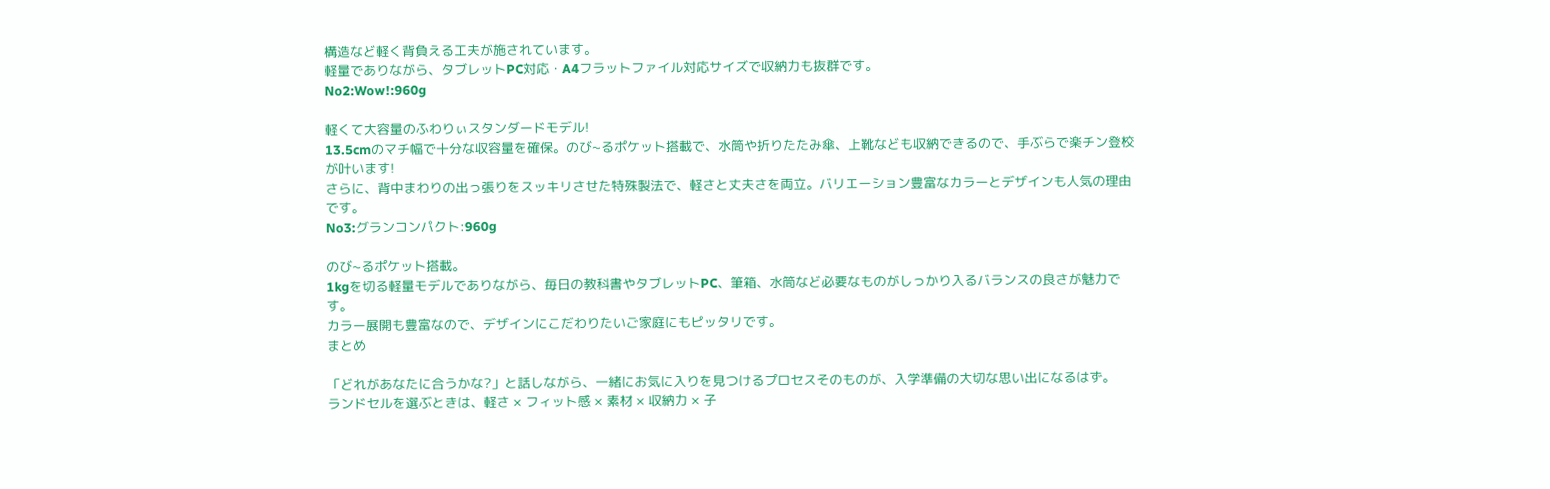構造など軽く背負える工夫が施されています。
軽量でありながら、タブレットPC対応・A4フラットファイル対応サイズで収納力も抜群です。
No2:Wow!:960g

軽くて大容量のふわりぃスタンダードモデル!
13.5cmのマチ幅で十分な収容量を確保。のび~るポケット搭載で、水筒や折りたたみ傘、上靴なども収納できるので、手ぶらで楽チン登校が叶います!
さらに、背中まわりの出っ張りをスッキリさせた特殊製法で、軽さと丈夫さを両立。バリエーション豊富なカラーとデザインも人気の理由です。
No3:グランコンパクト:960g

のび~るポケット搭載。
1kgを切る軽量モデルでありながら、毎日の教科書やタブレットPC、筆箱、水筒など必要なものがしっかり入るバランスの良さが魅力です。
カラー展開も豊富なので、デザインにこだわりたいご家庭にもピッタリです。
まとめ

「どれがあなたに合うかな?」と話しながら、一緒にお気に入りを見つけるプロセスそのものが、入学準備の大切な思い出になるはず。
ランドセルを選ぶときは、軽さ × フィット感 × 素材 × 収納力 × 子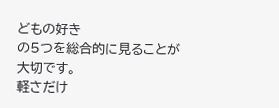どもの好き
の5つを総合的に見ることが大切です。
軽さだけ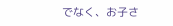でなく、お子さ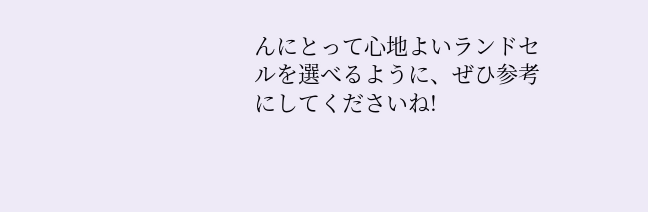んにとって心地よいランドセルを選べるように、ぜひ参考にしてくださいね!